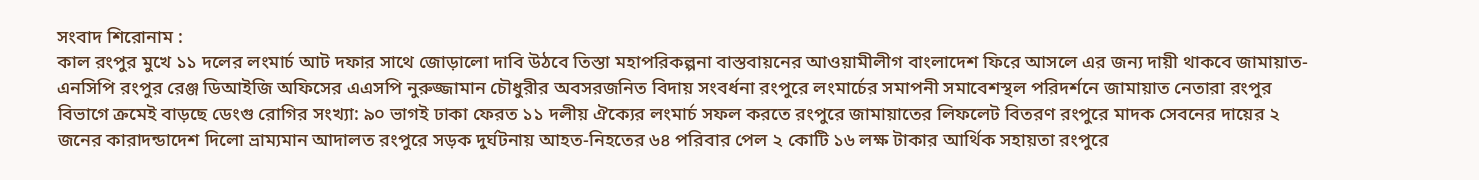সংবাদ শিরোনাম :
কাল রংপুর মুখে ১১ দলের লংমার্চ আট দফার সাথে জোড়ালো দাবি উঠবে তিস্তা মহাপরিকল্পনা বাস্তবায়নের আওয়ামীলীগ বাংলাদেশ ফিরে আসলে এর জন্য দায়ী থাকবে জামায়াত-এনসিপি রংপুর রেঞ্জ ডিআইজি অফিসের এএসপি নুরুজ্জামান চৌধুরীর অবসরজনিত বিদায় সংবর্ধনা রংপুরে লংমার্চের সমাপনী সমাবেশস্থল পরিদর্শনে জামায়াত নেতারা রংপুর বিভাগে ক্রমেই বাড়ছে ডেংগু রোগির সংখ্যা: ৯০ ভাগই ঢাকা ফেরত ১১ দলীয় ঐক্যের লংমার্চ সফল করতে রংপুরে জামায়াতের লিফলেট বিতরণ রংপুরে মাদক সেবনের দায়ের ২ জনের কারাদন্ডাদেশ দিলো ভ্রাম্যমান আদালত রংপুরে সড়ক দুর্ঘটনায় আহত-নিহতের ৬৪ পরিবার পেল ২ কোটি ১৬ লক্ষ টাকার আর্থিক সহায়তা রংপুরে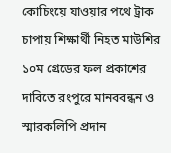কোচিংয়ে যাওয়ার পথে ট্রাক চাপায় শিক্ষার্থী নিহত মাউশির ১০ম গ্রেডের ফল প্রকাশের দাবিতে রংপুরে মানববন্ধন ও স্মারকলিপি প্রদান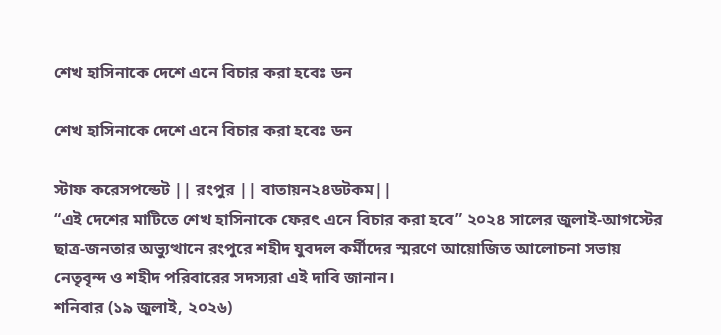শেখ হাসিনাকে দেশে এনে বিচার করা হবেঃ ডন

শেখ হাসিনাকে দেশে এনে বিচার করা হবেঃ ডন

স্টাফ করেসপন্ডেট || রংপুর || বাতায়ন২৪ডটকম||
“এই দেশের মাটিতে শেখ হাসিনাকে ফেরৎ এনে বিচার করা হবে” ২০২৪ সালের জুলাই-আগস্টের ছাত্র-জনতার অভ্যুত্থানে রংপুরে শহীদ যুবদল কর্মীদের স্মরণে আয়োজিত আলোচনা সভায় নেতৃবৃন্দ ও শহীদ পরিবারের সদস্যরা এই দাবি জানান।
শনিবার (১৯ জুলাই, ২০২৬)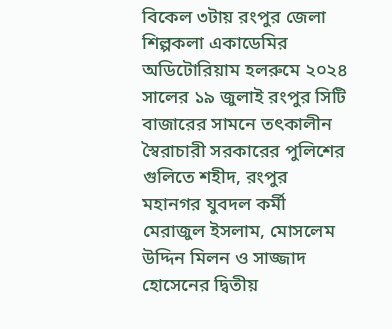বিকেল ৩টায় রংপুর জেলা শিল্পকলা একাডেমির অডিটোরিয়াম হলরুমে ২০২৪ সালের ১৯ জুলাই রংপুর সিটি বাজারের সামনে তৎকালীন স্বৈরাচারী সরকারের পুলিশের গুলিতে শহীদ, রংপুর মহানগর যুবদল কর্মী মেরাজুল ইসলাম, মোসলেম উদ্দিন মিলন ও সাজ্জাদ হোসেনের দ্বিতীয়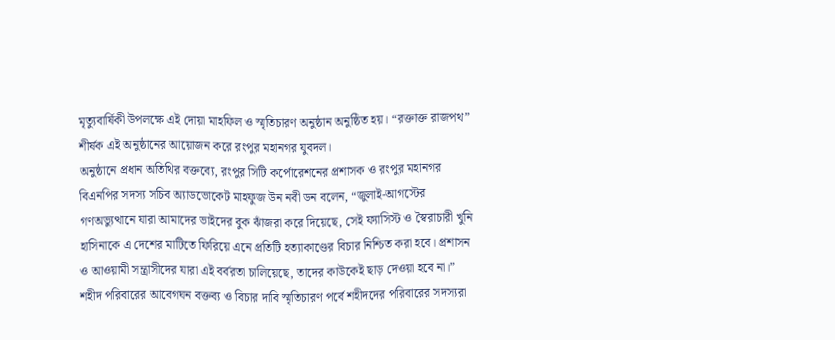মৃত্যুবার্ষিকী উপলক্ষে এই দোয়া মাহফিল ও স্মৃতিচারণ অনুষ্ঠান অনুষ্ঠিত হয়। “রক্তাক্ত রাজপথ” শীর্ষক এই অনুষ্ঠানের আয়োজন করে রংপুর মহানগর যুবদল।
অনুষ্ঠানে প্রধান অতিথির বক্তব্যে, রংপুর সিটি কর্পোরেশনের প্রশাসক ও রংপুর মহানগর বিএনপির সদস্য সচিব অ্যাডভোকেট মাহফুজ উন নবী ডন বলেন, “জুলাই-আগস্টের গণঅভ্যুত্থানে যারা আমাদের ভাইদের বুক ঝাঁজরা করে দিয়েছে, সেই ফ্যাসিস্ট ও স্বৈরাচারী খুনি হাসিনাকে এ দেশের মাটিতে ফিরিয়ে এনে প্রতিটি হত্যাকাণ্ডের বিচার নিশ্চিত করা হবে। প্রশাসন ও আওয়ামী সন্ত্রাসীদের যারা এই বর্বরতা চালিয়েছে, তাদের কাউকেই ছাড় দেওয়া হবে না।”
শহীদ পরিবারের আবেগঘন বক্তব্য ও বিচার দাবি স্মৃতিচারণ পর্বে শহীদদের পরিবারের সদস্যরা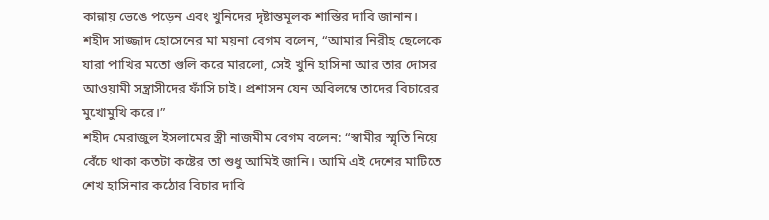কান্নায় ভেঙে পড়েন এবং খুনিদের দৃষ্টান্তমূলক শাস্তির দাবি জানান।
শহীদ সাজ্জাদ হোসেনের মা ময়না বেগম বলেন, “আমার নিরীহ ছেলেকে যারা পাখির মতো গুলি করে মারলো, সেই খুনি হাসিনা আর তার দোসর আওয়ামী সন্ত্রাসীদের ফাঁসি চাই। প্রশাসন যেন অবিলম্বে তাদের বিচারের মুখোমুখি করে।”
শহীদ মেরাজুল ইসলামের স্ত্রী নাজমীম বেগম বলেন: “স্বামীর স্মৃতি নিয়ে বেঁচে থাকা কতটা কষ্টের তা শুধু আমিই জানি। আমি এই দেশের মাটিতে শেখ হাসিনার কঠোর বিচার দাবি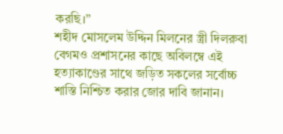করছি।”
শহীদ মোসলেম উদ্দিন মিলনের স্ত্রী দিলরুবা বেগমও প্রশাসনের কাছে অবিলম্বে এই হত্যাকাণ্ডের সাথে জড়িত সকলের সর্বোচ্চ শাস্তি নিশ্চিত করার জোর দাবি জানান।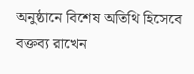অনুষ্ঠানে বিশেষ অতিথি হিসেবে বক্তব্য রাখেন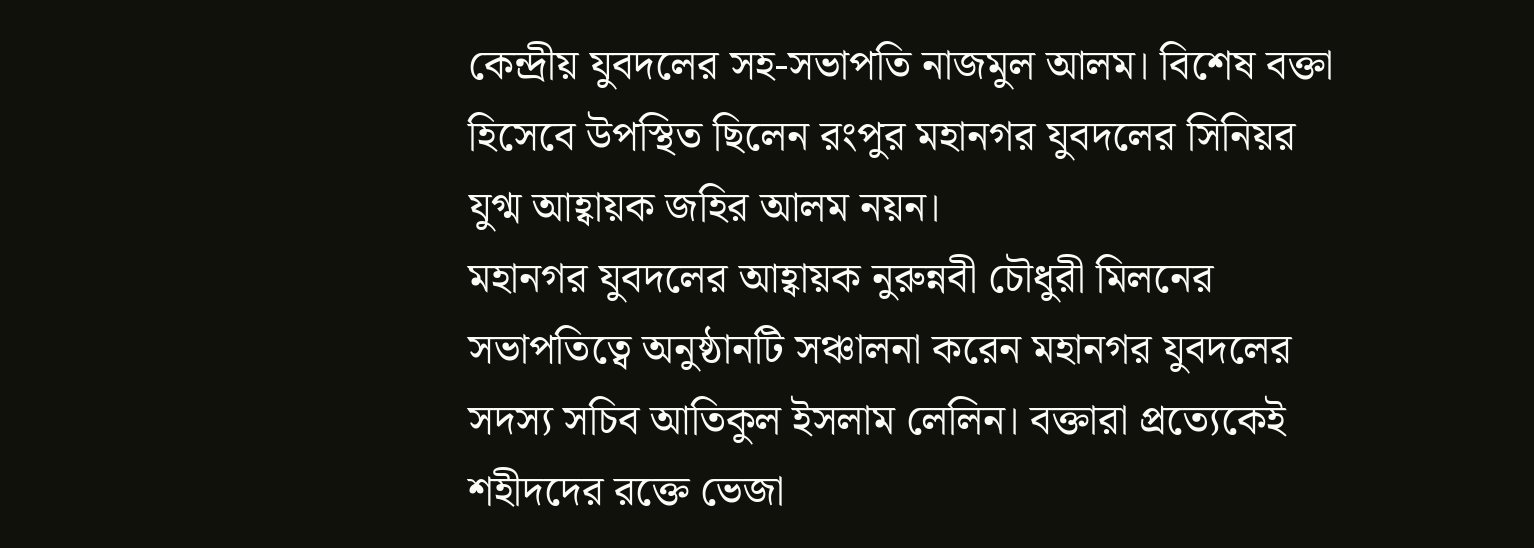কেন্দ্রীয় যুবদলের সহ-সভাপতি নাজমুল আলম। বিশেষ বক্তা হিসেবে উপস্থিত ছিলেন রংপুর মহানগর যুবদলের সিনিয়র যুগ্ম আহ্বায়ক জহির আলম নয়ন।
মহানগর যুবদলের আহ্বায়ক নুরুন্নবী চৌধুরী মিলনের সভাপতিত্বে অনুষ্ঠানটি সঞ্চালনা করেন মহানগর যুবদলের সদস্য সচিব আতিকুল ইসলাম লেলিন। বক্তারা প্রত্যেকেই শহীদদের রক্তে ভেজা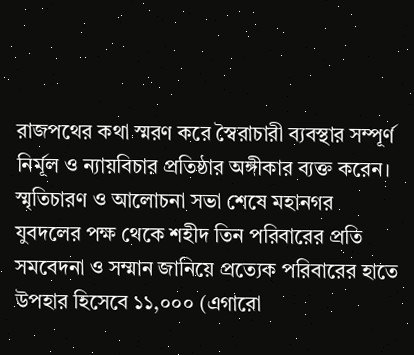রাজপথের কথা স্মরণ করে স্বৈরাচারী ব্যবস্থার সম্পূর্ণ নির্মূল ও ন্যায়বিচার প্রতিষ্ঠার অঙ্গীকার ব্যক্ত করেন।
স্মৃতিচারণ ও আলোচনা সভা শেষে মহানগর যুবদলের পক্ষ থেকে শহীদ তিন পরিবারের প্রতি সমবেদনা ও সম্মান জানিয়ে প্রত্যেক পরিবারের হাতে উপহার হিসেবে ১১,০০০ (এগারো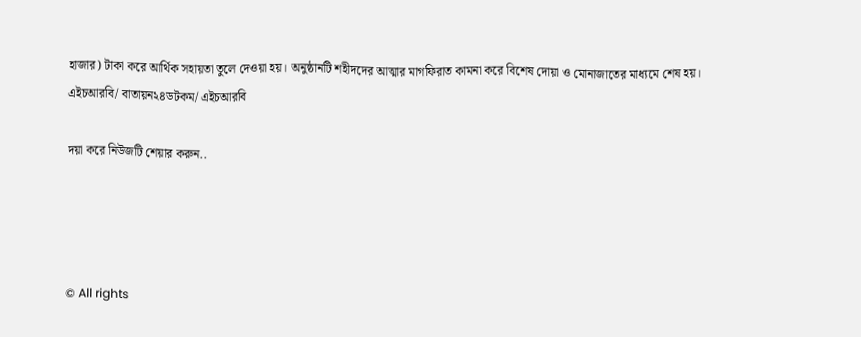হাজার) টাকা করে আর্থিক সহায়তা তুলে দেওয়া হয়। অনুষ্ঠানটি শহীদদের আত্মার মাগফিরাত কামনা করে বিশেষ দোয়া ও মোনাজাতের মাধ্যমে শেষ হয়।
এইচআরবি/ বাতায়ন২৪ডটকম/ এইচআরবি

দয়া করে নিউজটি শেয়ার করুন..




© All rights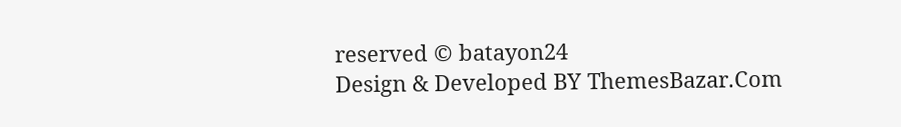reserved © batayon24
Design & Developed BY ThemesBazar.Com